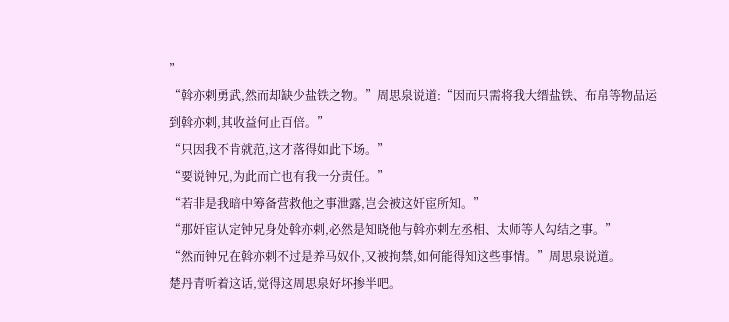”
“斡亦剌勇武,然而却缺少盐铁之物。”周思泉说道:“因而只需将我大缙盐铁、布帛等物品运到斡亦剌,其收益何止百倍。”
“只因我不肯就范,这才落得如此下场。”
“要说钟兄,为此而亡也有我一分责任。”
“若非是我暗中筹备营救他之事泄露,岂会被这奸宦所知。”
“那奸宦认定钟兄身处斡亦剌,必然是知晓他与斡亦剌左丞相、太师等人勾结之事。”
“然而钟兄在斡亦剌不过是养马奴仆,又被拘禁,如何能得知这些事情。”周思泉说道。
楚丹青听着这话,觉得这周思泉好坏掺半吧。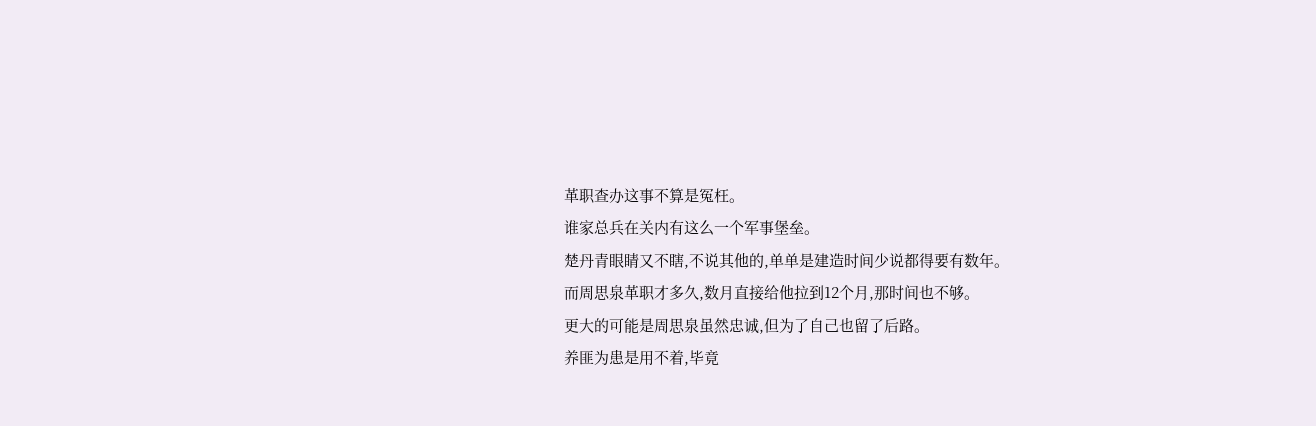革职查办这事不算是冤枉。
谁家总兵在关内有这么一个军事堡垒。
楚丹青眼睛又不瞎,不说其他的,单单是建造时间少说都得要有数年。
而周思泉革职才多久,数月直接给他拉到12个月,那时间也不够。
更大的可能是周思泉虽然忠诚,但为了自己也留了后路。
养匪为患是用不着,毕竟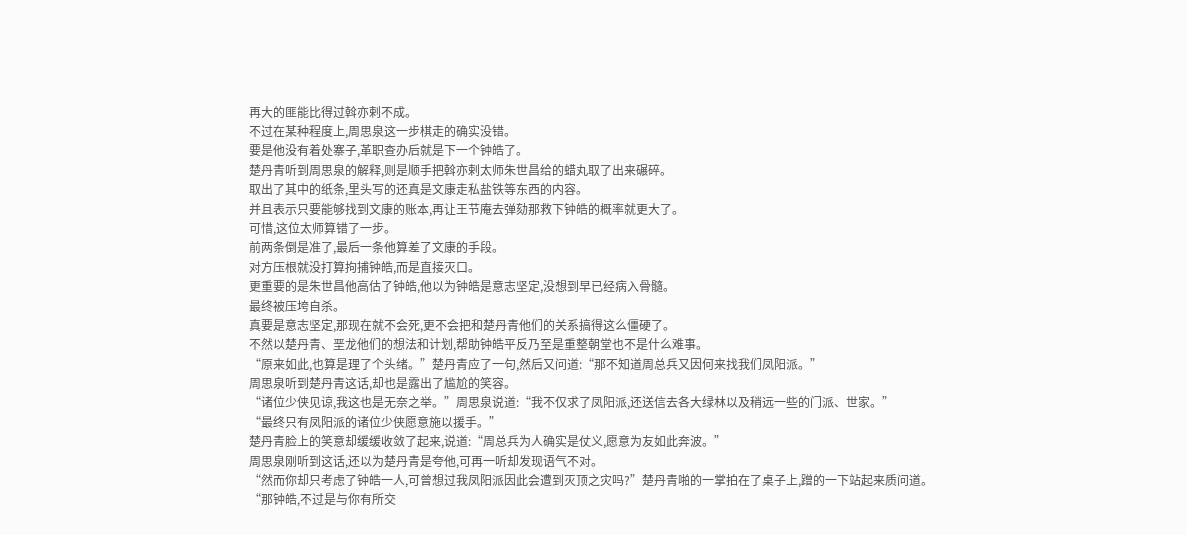再大的匪能比得过斡亦剌不成。
不过在某种程度上,周思泉这一步棋走的确实没错。
要是他没有着处寨子,革职查办后就是下一个钟皓了。
楚丹青听到周思泉的解释,则是顺手把斡亦剌太师朱世昌给的蜡丸取了出来碾碎。
取出了其中的纸条,里头写的还真是文康走私盐铁等东西的内容。
并且表示只要能够找到文康的账本,再让王节庵去弹劾那救下钟皓的概率就更大了。
可惜,这位太师算错了一步。
前两条倒是准了,最后一条他算差了文康的手段。
对方压根就没打算拘捕钟皓,而是直接灭口。
更重要的是朱世昌他高估了钟皓,他以为钟皓是意志坚定,没想到早已经病入骨髓。
最终被压垮自杀。
真要是意志坚定,那现在就不会死,更不会把和楚丹青他们的关系搞得这么僵硬了。
不然以楚丹青、垩龙他们的想法和计划,帮助钟皓平反乃至是重整朝堂也不是什么难事。
“原来如此,也算是理了个头绪。”楚丹青应了一句,然后又问道:“那不知道周总兵又因何来找我们凤阳派。”
周思泉听到楚丹青这话,却也是露出了尴尬的笑容。
“诸位少侠见谅,我这也是无奈之举。”周思泉说道:“我不仅求了凤阳派,还送信去各大绿林以及稍远一些的门派、世家。”
“最终只有凤阳派的诸位少侠愿意施以援手。”
楚丹青脸上的笑意却缓缓收敛了起来,说道:“周总兵为人确实是仗义,愿意为友如此奔波。”
周思泉刚听到这话,还以为楚丹青是夸他,可再一听却发现语气不对。
“然而你却只考虑了钟皓一人,可曾想过我凤阳派因此会遭到灭顶之灾吗?”楚丹青啪的一掌拍在了桌子上,蹭的一下站起来质问道。
“那钟皓,不过是与你有所交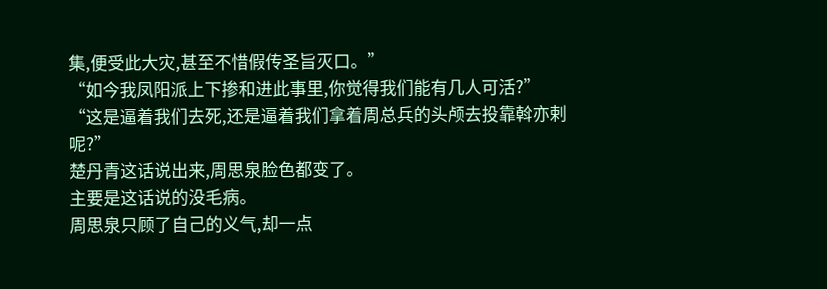集,便受此大灾,甚至不惜假传圣旨灭口。”
“如今我凤阳派上下掺和进此事里,你觉得我们能有几人可活?”
“这是逼着我们去死,还是逼着我们拿着周总兵的头颅去投靠斡亦剌呢?”
楚丹青这话说出来,周思泉脸色都变了。
主要是这话说的没毛病。
周思泉只顾了自己的义气,却一点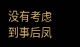没有考虑到事后凤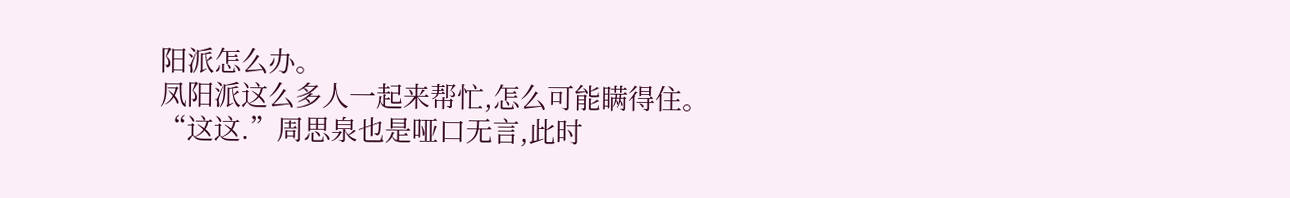阳派怎么办。
凤阳派这么多人一起来帮忙,怎么可能瞒得住。
“这这.”周思泉也是哑口无言,此时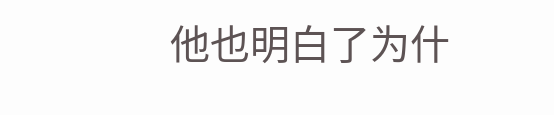他也明白了为什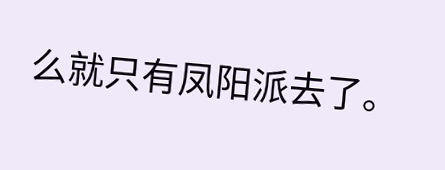么就只有凤阳派去了。